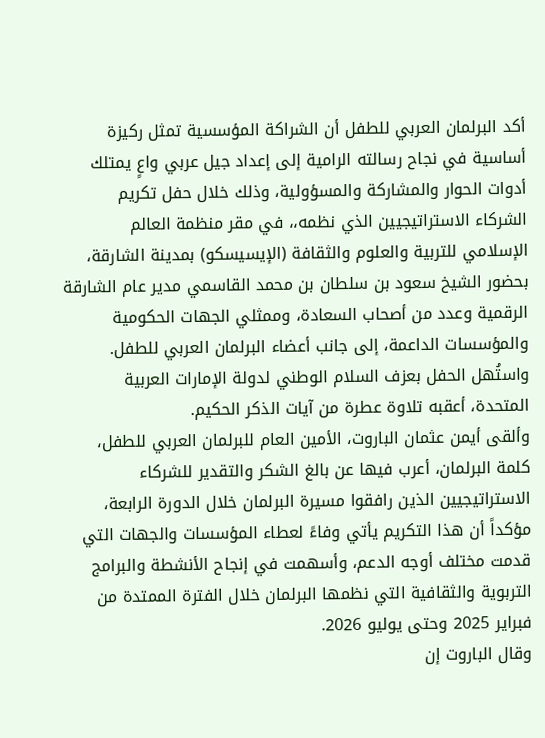أكد البرلمان العربي للطفل أن الشراكة المؤسسية تمثل ركيزة أساسية في نجاح رسالته الرامية إلى إعداد جيل عربي واعٍ يمتلك أدوات الحوار والمشاركة والمسؤولية، وذلك خلال حفل تكريم الشركاء الاستراتيجيين الذي نظمه،، في مقر منظمة العالم الإسلامي للتربية والعلوم والثقافة (الإيسيسكو) بمدينة الشارقة، بحضور الشيخ سعود بن سلطان بن محمد القاسمي مدير عام الشارقة الرقمية وعدد من أصحاب السعادة، وممثلي الجهات الحكومية والمؤسسات الداعمة، إلى جانب أعضاء البرلمان العربي للطفل.
واستُهل الحفل بعزف السلام الوطني لدولة الإمارات العربية المتحدة، أعقبه تلاوة عطرة من آيات الذكر الحكيم.
وألقى أيمن عثمان الباروت، الأمين العام للبرلمان العربي للطفل، كلمة البرلمان، أعرب فيها عن بالغ الشكر والتقدير للشركاء الاستراتيجيين الذين رافقوا مسيرة البرلمان خلال الدورة الرابعة، مؤكداً أن هذا التكريم يأتي وفاءً لعطاء المؤسسات والجهات التي قدمت مختلف أوجه الدعم، وأسهمت في إنجاح الأنشطة والبرامج التربوية والثقافية التي نظمها البرلمان خلال الفترة الممتدة من فبراير 2025 وحتى يوليو 2026.
وقال الباروت إن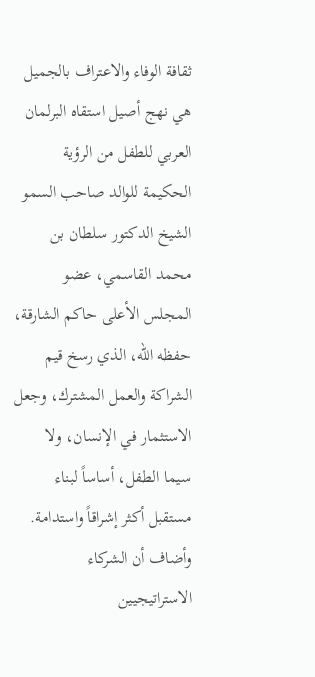ثقافة الوفاء والاعتراف بالجميل هي نهج أصيل استقاه البرلمان العربي للطفل من الرؤية الحكيمة للوالد صاحب السمو الشيخ الدكتور سلطان بن محمد القاسمي، عضو المجلس الأعلى حاكم الشارقة، حفظه الله، الذي رسخ قيم الشراكة والعمل المشترك، وجعل الاستثمار في الإنسان، ولا سيما الطفل، أساساً لبناء مستقبل أكثر إشراقاً واستدامة.
وأضاف أن الشركاء الاستراتيجيين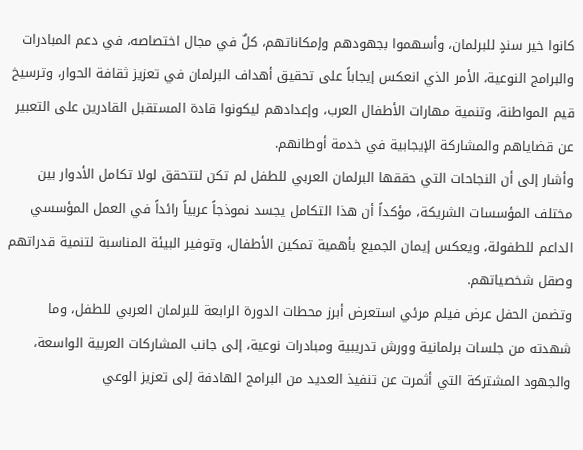كانوا خير سندٍ للبرلمان، وأسهموا بجهودهم وإمكاناتهم، كلٌ في مجال اختصاصه، في دعم المبادرات والبرامج النوعية، الأمر الذي انعكس إيجاباً على تحقيق أهداف البرلمان في تعزيز ثقافة الحوار، وترسيخ قيم المواطنة، وتنمية مهارات الأطفال العرب، وإعدادهم ليكونوا قادة المستقبل القادرين على التعبير عن قضاياهم والمشاركة الإيجابية في خدمة أوطانهم.
وأشار إلى أن النجاحات التي حققها البرلمان العربي للطفل لم تكن لتتحقق لولا تكامل الأدوار بين مختلف المؤسسات الشريكة، مؤكداً أن هذا التكامل يجسد نموذجاً عربياً رائداً في العمل المؤسسي الداعم للطفولة، ويعكس إيمان الجميع بأهمية تمكين الأطفال، وتوفير البيئة المناسبة لتنمية قدراتهم وصقل شخصياتهم.
وتضمن الحفل عرض فيلم مرئي استعرض أبرز محطات الدورة الرابعة للبرلمان العربي للطفل، وما شهدته من جلسات برلمانية وورش تدريبية ومبادرات نوعية، إلى جانب المشاركات العربية الواسعة، والجهود المشتركة التي أثمرت عن تنفيذ العديد من البرامج الهادفة إلى تعزيز الوعي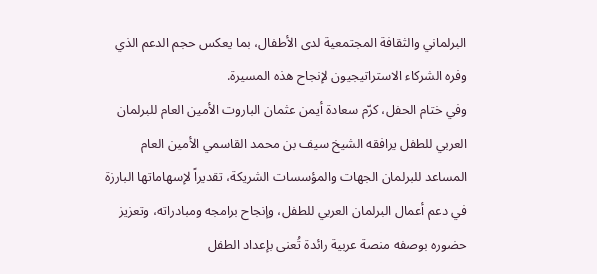البرلماني والثقافة المجتمعية لدى الأطفال، بما يعكس حجم الدعم الذي وفره الشركاء الاستراتيجيون لإنجاح هذه المسيرة.
وفي ختام الحفل، كرّم سعادة أيمن عثمان الباروت الأمين العام للبرلمان العربي للطفل يرافقه الشيخ سيف بن محمد القاسمي الأمين العام المساعد للبرلمان الجهات والمؤسسات الشريكة، تقديراً لإسهاماتها البارزة في دعم أعمال البرلمان العربي للطفل، وإنجاح برامجه ومبادراته، وتعزيز حضوره بوصفه منصة عربية رائدة تُعنى بإعداد الطفل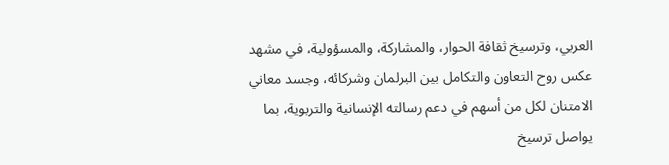العربي، وترسيخ ثقافة الحوار، والمشاركة، والمسؤولية، في مشهد عكس روح التعاون والتكامل بين البرلمان وشركائه، وجسد معاني الامتنان لكل من أسهم في دعم رسالته الإنسانية والتربوية، بما يواصل ترسيخ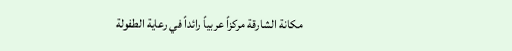مكانة الشارقة مركزاً عربياً رائداً في رعاية الطفولة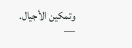وتمكين الأجيال.
—